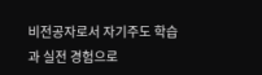비전공자로서 자기주도 학습과 실전 경험으로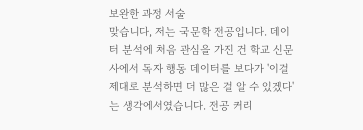보완한 과정 서술
맞습니다, 저는 국문학 전공입니다. 데이터 분석에 처음 관심을 가진 건 학교 신문사에서 독자 행동 데이터를 보다가 '이걸 제대로 분석하면 더 많은 걸 알 수 있겠다'는 생각에서였습니다. 전공 커리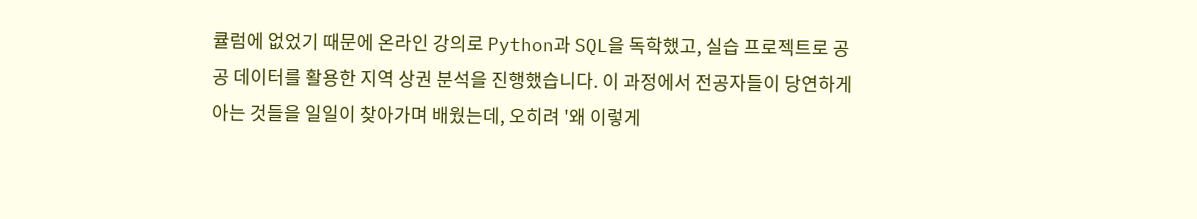큘럼에 없었기 때문에 온라인 강의로 Python과 SQL을 독학했고, 실습 프로젝트로 공공 데이터를 활용한 지역 상권 분석을 진행했습니다. 이 과정에서 전공자들이 당연하게 아는 것들을 일일이 찾아가며 배웠는데, 오히려 '왜 이렇게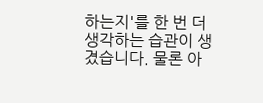하는지'를 한 번 더 생각하는 습관이 생겼습니다. 물론 아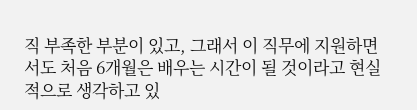직 부족한 부분이 있고, 그래서 이 직무에 지원하면서도 처음 6개월은 배우는 시간이 될 것이라고 현실적으로 생각하고 있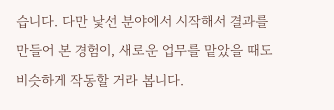습니다. 다만 낯선 분야에서 시작해서 결과를 만들어 본 경험이, 새로운 업무를 맡았을 때도 비슷하게 작동할 거라 봅니다.